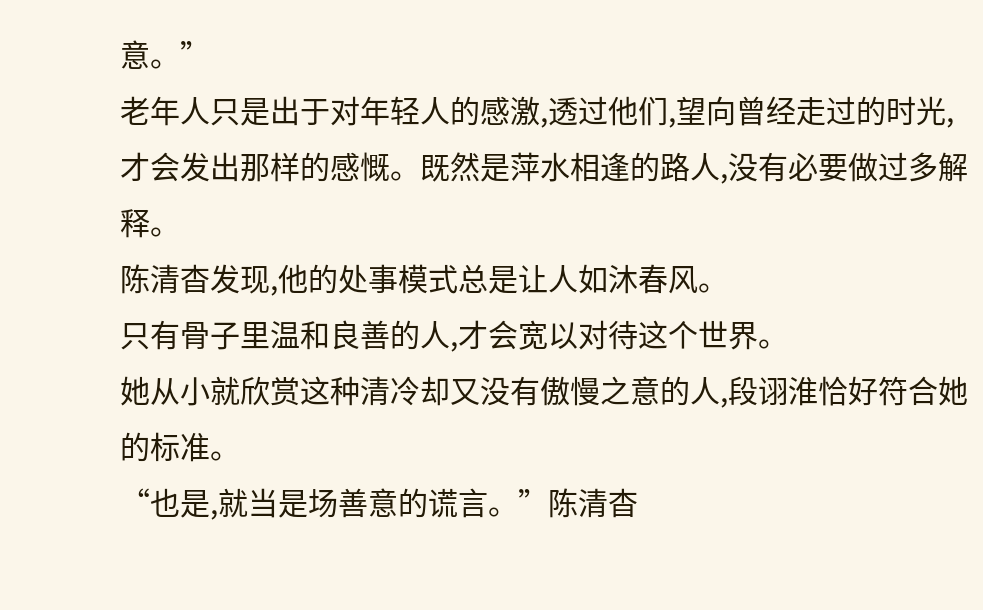意。”
老年人只是出于对年轻人的感激,透过他们,望向曾经走过的时光,才会发出那样的感慨。既然是萍水相逢的路人,没有必要做过多解释。
陈清杳发现,他的处事模式总是让人如沐春风。
只有骨子里温和良善的人,才会宽以对待这个世界。
她从小就欣赏这种清冷却又没有傲慢之意的人,段诩淮恰好符合她的标准。
“也是,就当是场善意的谎言。”陈清杳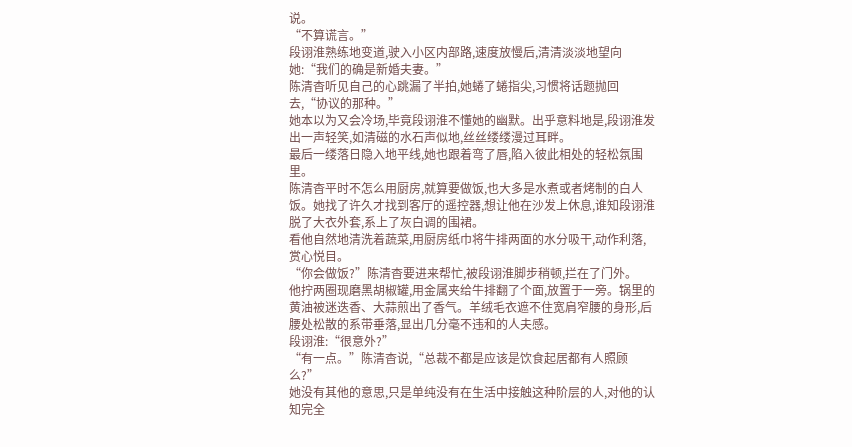说。
“不算谎言。”
段诩淮熟练地变道,驶入小区内部路,速度放慢后,清清淡淡地望向她:“我们的确是新婚夫妻。”
陈清杳听见自己的心跳漏了半拍,她蜷了蜷指尖,习惯将话题抛回去,“协议的那种。”
她本以为又会冷场,毕竟段诩淮不懂她的幽默。出乎意料地是,段诩淮发出一声轻笑,如清磁的水石声似地,丝丝缕缕漫过耳畔。
最后一缕落日隐入地平线,她也跟着弯了唇,陷入彼此相处的轻松氛围里。
陈清杳平时不怎么用厨房,就算要做饭,也大多是水煮或者烤制的白人饭。她找了许久才找到客厅的遥控器,想让他在沙发上休息,谁知段诩淮脱了大衣外套,系上了灰白调的围裙。
看他自然地清洗着蔬菜,用厨房纸巾将牛排两面的水分吸干,动作利落,赏心悦目。
“你会做饭?”陈清杳要进来帮忙,被段诩淮脚步稍顿,拦在了门外。
他拧两圈现磨黑胡椒罐,用金属夹给牛排翻了个面,放置于一旁。锅里的黄油被迷迭香、大蒜煎出了香气。羊绒毛衣遮不住宽肩窄腰的身形,后腰处松散的系带垂落,显出几分毫不违和的人夫感。
段诩淮:“很意外?”
“有一点。”陈清杳说,“总裁不都是应该是饮食起居都有人照顾么?”
她没有其他的意思,只是单纯没有在生活中接触这种阶层的人,对他的认知完全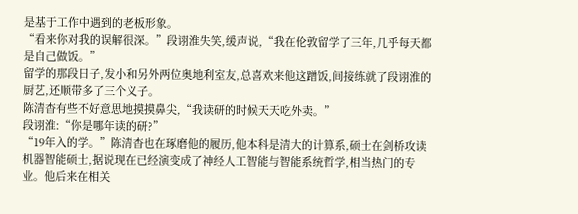是基于工作中遇到的老板形象。
“看来你对我的误解很深。”段诩淮失笑,缓声说,“我在伦敦留学了三年,几乎每天都是自己做饭。”
留学的那段日子,发小和另外两位奥地利室友,总喜欢来他这蹭饭,间接练就了段诩淮的厨艺,还顺带多了三个义子。
陈清杳有些不好意思地摸摸鼻尖,“我读研的时候天天吃外卖。”
段诩淮:“你是哪年读的研?”
“19年入的学。”陈清杳也在琢磨他的履历,他本科是清大的计算系,硕士在剑桥攻读机器智能硕士,据说现在已经演变成了神经人工智能与智能系统哲学,相当热门的专业。他后来在相关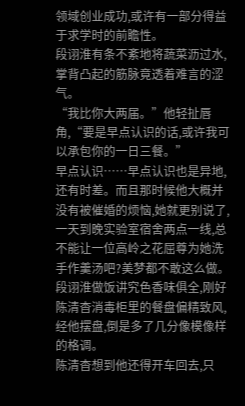领域创业成功,或许有一部分得益于求学时的前瞻性。
段诩淮有条不紊地将蔬菜沥过水,掌背凸起的筋脉竟透着难言的涩气。
“我比你大两届。”他轻扯唇角,“要是早点认识的话,或许我可以承包你的一日三餐。”
早点认识……早点认识也是异地,还有时差。而且那时候他大概并没有被催婚的烦恼,她就更别说了,一天到晚实验室宿舍两点一线,总不能让一位高岭之花屈尊为她洗手作羹汤吧?美梦都不敢这么做。
段诩淮做饭讲究色香味俱全,刚好陈清杳消毒柜里的餐盘偏精致风,经他摆盘,倒是多了几分像模像样的格调。
陈清杳想到他还得开车回去,只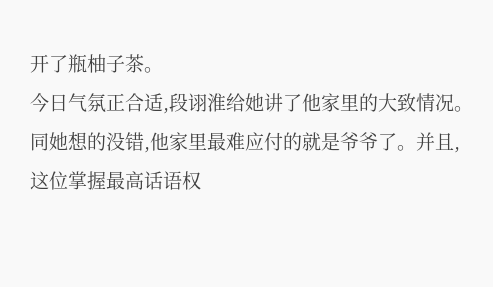开了瓶柚子茶。
今日气氛正合适,段诩淮给她讲了他家里的大致情况。同她想的没错,他家里最难应付的就是爷爷了。并且,这位掌握最高话语权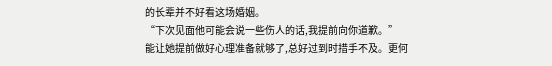的长辈并不好看这场婚姻。
“下次见面他可能会说一些伤人的话,我提前向你道歉。”
能让她提前做好心理准备就够了,总好过到时措手不及。更何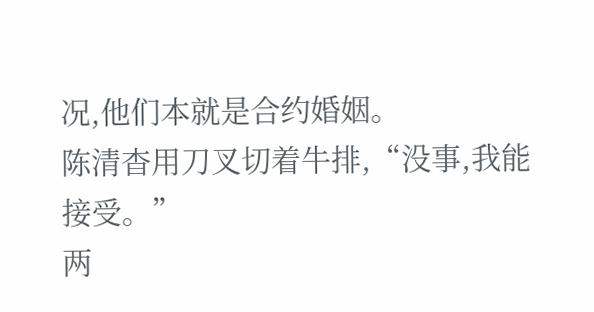况,他们本就是合约婚姻。
陈清杳用刀叉切着牛排,“没事,我能接受。”
两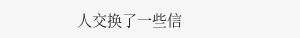人交换了一些信